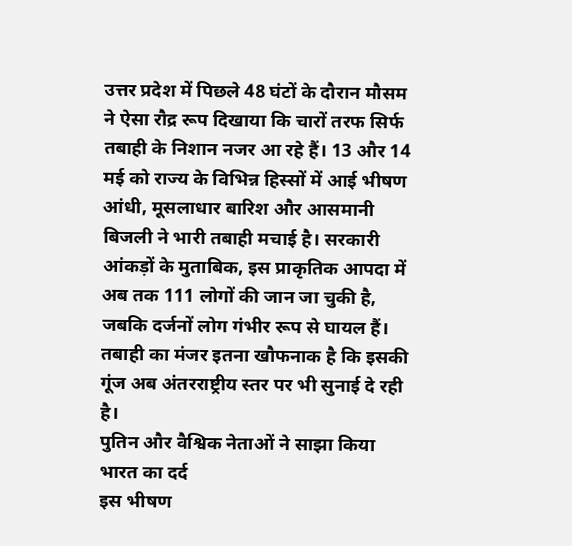उत्तर प्रदेश में पिछले 48 घंटों के दौरान मौसम ने ऐसा रौद्र रूप दिखाया कि चारों तरफ सिर्फ तबाही के निशान नजर आ रहे हैं। 13 और 14 मई को राज्य के विभिन्न हिस्सों में आई भीषण आंधी, मूसलाधार बारिश और आसमानी बिजली ने भारी तबाही मचाई है। सरकारी आंकड़ों के मुताबिक, इस प्राकृतिक आपदा में अब तक 111 लोगों की जान जा चुकी है, जबकि दर्जनों लोग गंभीर रूप से घायल हैं। तबाही का मंजर इतना खौफनाक है कि इसकी गूंज अब अंतरराष्ट्रीय स्तर पर भी सुनाई दे रही है।
पुतिन और वैश्विक नेताओं ने साझा किया भारत का दर्द
इस भीषण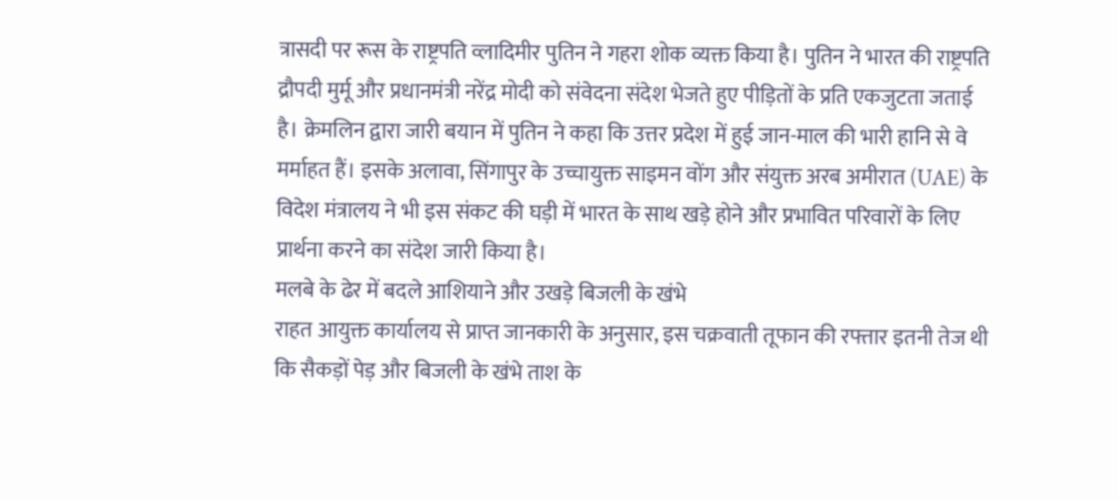त्रासदी पर रूस के राष्ट्रपति व्लादिमीर पुतिन ने गहरा शोक व्यक्त किया है। पुतिन ने भारत की राष्ट्रपति द्रौपदी मुर्मू और प्रधानमंत्री नरेंद्र मोदी को संवेदना संदेश भेजते हुए पीड़ितों के प्रति एकजुटता जताई है। क्रेमलिन द्वारा जारी बयान में पुतिन ने कहा कि उत्तर प्रदेश में हुई जान-माल की भारी हानि से वे मर्माहत हैं। इसके अलावा, सिंगापुर के उच्चायुक्त साइमन वोंग और संयुक्त अरब अमीरात (UAE) के विदेश मंत्रालय ने भी इस संकट की घड़ी में भारत के साथ खड़े होने और प्रभावित परिवारों के लिए प्रार्थना करने का संदेश जारी किया है।
मलबे के ढेर में बदले आशियाने और उखड़े बिजली के खंभे
राहत आयुक्त कार्यालय से प्राप्त जानकारी के अनुसार, इस चक्रवाती तूफान की रफ्तार इतनी तेज थी कि सैकड़ों पेड़ और बिजली के खंभे ताश के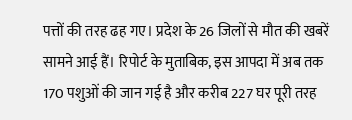पत्तों की तरह ढह गए। प्रदेश के 26 जिलों से मौत की खबरें सामने आई हैं। रिपोर्ट के मुताबिक, इस आपदा में अब तक 170 पशुओं की जान गई है और करीब 227 घर पूरी तरह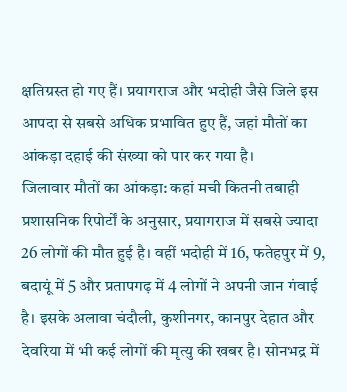क्षतिग्रस्त हो गए हैं। प्रयागराज और भदोही जैसे जिले इस आपदा से सबसे अधिक प्रभावित हुए हैं, जहां मौतों का आंकड़ा दहाई की संख्या को पार कर गया है।
जिलावार मौतों का आंकड़ा: कहां मची कितनी तबाही
प्रशासनिक रिपोर्टों के अनुसार, प्रयागराज में सबसे ज्यादा 26 लोगों की मौत हुई है। वहीं भदोही में 16, फतेहपुर में 9, बदायूं में 5 और प्रतापगढ़ में 4 लोगों ने अपनी जान गंवाई है। इसके अलावा चंदौली, कुशीनगर, कानपुर देहात और देवरिया में भी कई लोगों की मृत्यु की खबर है। सोनभद्र में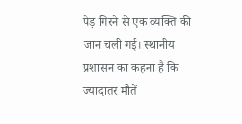पेड़ गिरने से एक व्यक्ति की जान चली गई। स्थानीय प्रशासन का कहना है कि ज्यादातर मौतें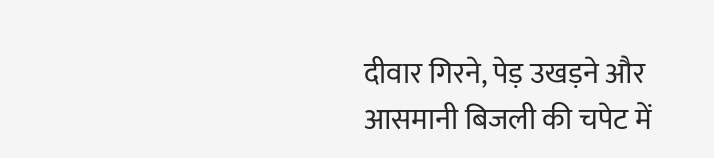दीवार गिरने, पेड़ उखड़ने और आसमानी बिजली की चपेट में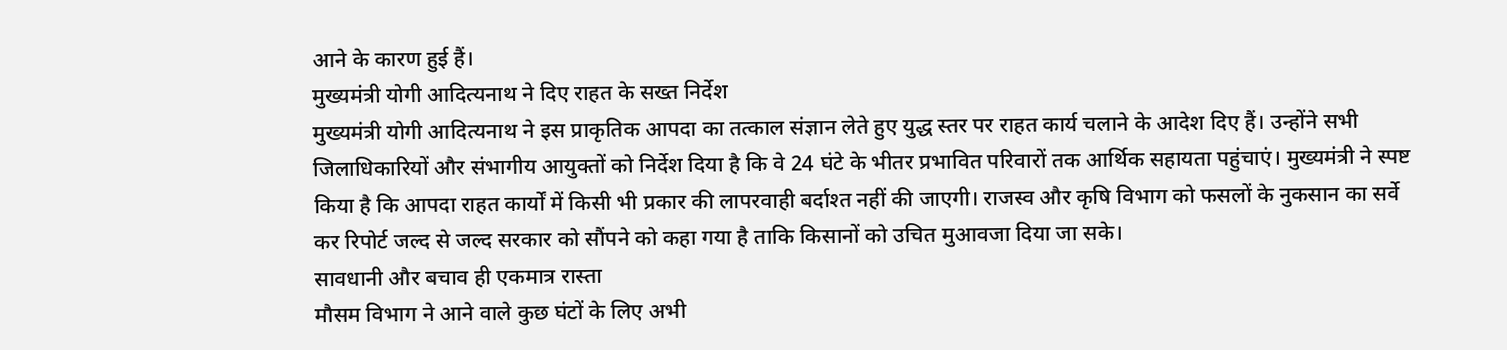आने के कारण हुई हैं।
मुख्यमंत्री योगी आदित्यनाथ ने दिए राहत के सख्त निर्देश
मुख्यमंत्री योगी आदित्यनाथ ने इस प्राकृतिक आपदा का तत्काल संज्ञान लेते हुए युद्ध स्तर पर राहत कार्य चलाने के आदेश दिए हैं। उन्होंने सभी जिलाधिकारियों और संभागीय आयुक्तों को निर्देश दिया है कि वे 24 घंटे के भीतर प्रभावित परिवारों तक आर्थिक सहायता पहुंचाएं। मुख्यमंत्री ने स्पष्ट किया है कि आपदा राहत कार्यों में किसी भी प्रकार की लापरवाही बर्दाश्त नहीं की जाएगी। राजस्व और कृषि विभाग को फसलों के नुकसान का सर्वे कर रिपोर्ट जल्द से जल्द सरकार को सौंपने को कहा गया है ताकि किसानों को उचित मुआवजा दिया जा सके।
सावधानी और बचाव ही एकमात्र रास्ता
मौसम विभाग ने आने वाले कुछ घंटों के लिए अभी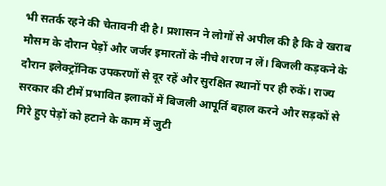भी सतर्क रहने की चेतावनी दी है। प्रशासन ने लोगों से अपील की है कि वे खराब मौसम के दौरान पेड़ों और जर्जर इमारतों के नीचे शरण न लें। बिजली कड़कने के दौरान इलेक्ट्रॉनिक उपकरणों से दूर रहें और सुरक्षित स्थानों पर ही रुकें। राज्य सरकार की टीमें प्रभावित इलाकों में बिजली आपूर्ति बहाल करने और सड़कों से गिरे हुए पेड़ों को हटाने के काम में जुटी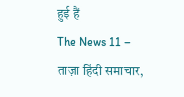हुई हैं
The News 11 – ताज़ा हिंदी समाचार,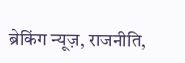ब्रेकिंग न्यूज़, राजनीति,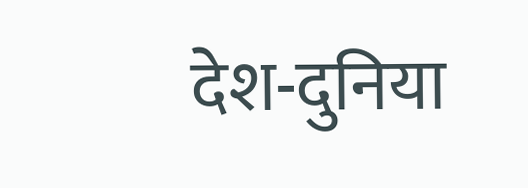देश-दुनिया